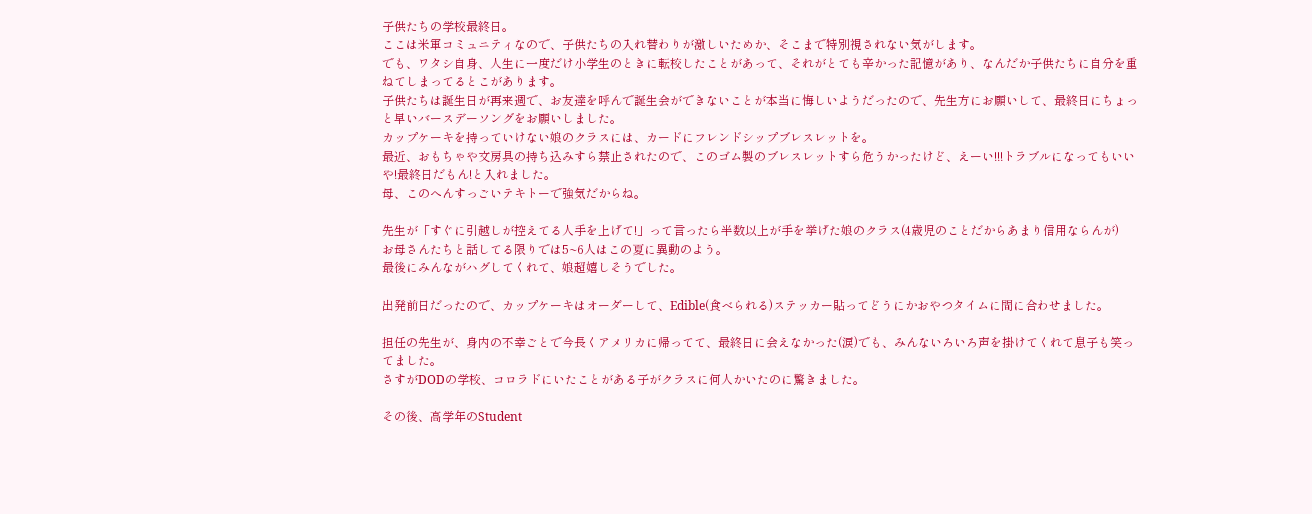子供たちの学校最終日。
ここは米軍コミュニティなので、子供たちの入れ替わりが激しいためか、そこまで特別視されない気がします。
でも、ワタシ自身、人生に一度だけ小学生のときに転校したことがあって、それがとても辛かった記憶があり、なんだか子供たちに自分を重ねてしまってるとこがあります。
子供たちは誕生日が再来週で、お友達を呼んで誕生会ができないことが本当に悔しいようだったので、先生方にお願いして、最終日にちょっと早いバースデーソングをお願いしました。
カップケーキを持っていけない娘のクラスには、カードにフレンドシップブレスレットを。
最近、おもちゃや文房具の持ち込みすら禁止されたので、このゴム製のブレスレットすら危うかったけど、えーい!!!トラブルになってもいいや!最終日だもん!と入れました。
母、このへんすっごいテキトーで強気だからね。

先生が「すぐに引越しが控えてる人手を上げて!」って言ったら半数以上が手を挙げた娘のクラス(4歳児のことだからあまり信用ならんが)
お母さんたちと話してる限りでは5~6人はこの夏に異動のよう。
最後にみんながハグしてくれて、娘超嬉しそうでした。

出発前日だったので、カップケーキはオーダーして、Edible(食べられる)ステッカー貼ってどうにかおやつタイムに間に合わせました。

担任の先生が、身内の不幸ごとで今長くアメリカに帰ってて、最終日に会えなかった(涙)でも、みんないろいろ声を掛けてくれて息子も笑ってました。
さすがDODの学校、コロラドにいたことがある子がクラスに何人かいたのに驚きました。

その後、高学年のStudent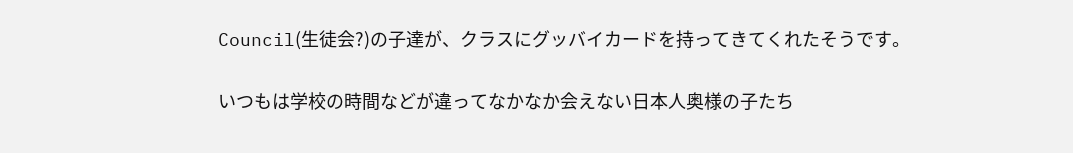Council(生徒会?)の子達が、クラスにグッバイカードを持ってきてくれたそうです。

いつもは学校の時間などが違ってなかなか会えない日本人奥様の子たち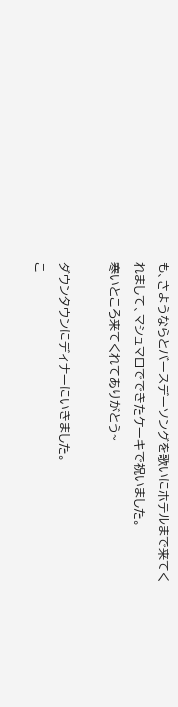も、さようならとバースデーソングを歌いにホテルまで来てくれまして、マシュマロでできたケーキで祝いました。
寒いところ来てくれてありがとう~

ダウンタウンにディナーにいきました。
こ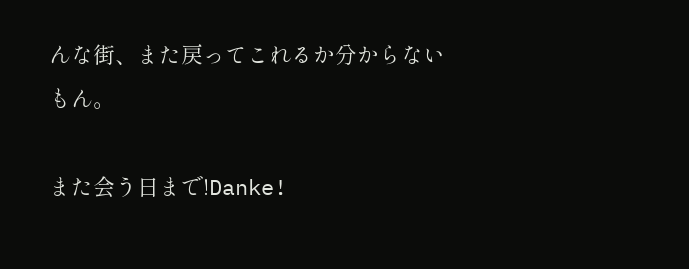んな街、また戻ってこれるか分からないもん。

また会う日まで!Danke!